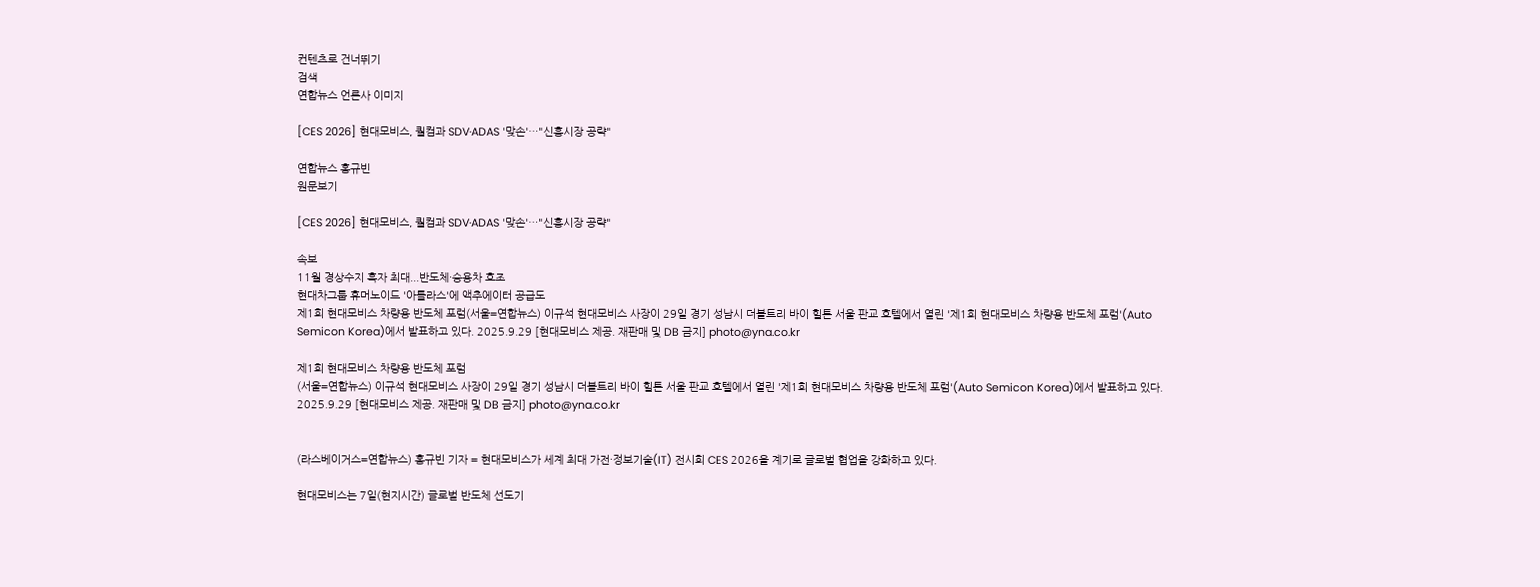컨텐츠로 건너뛰기
검색
연합뉴스 언론사 이미지

[CES 2026] 현대모비스, 퀄컴과 SDV·ADAS '맞손'…"신흥시장 공략"

연합뉴스 홍규빈
원문보기

[CES 2026] 현대모비스, 퀄컴과 SDV·ADAS '맞손'…"신흥시장 공략"

속보
11월 경상수지 흑자 최대...반도체·승용차 호조
현대차그룹 휴머노이드 '아틀라스'에 액추에이터 공급도
제1회 현대모비스 차량용 반도체 포럼(서울=연합뉴스) 이규석 현대모비스 사장이 29일 경기 성남시 더블트리 바이 힐튼 서울 판교 호텔에서 열린 '제1회 현대모비스 차량용 반도체 포럼'(Auto Semicon Korea)에서 발표하고 있다. 2025.9.29 [현대모비스 제공. 재판매 및 DB 금지] photo@yna.co.kr

제1회 현대모비스 차량용 반도체 포럼
(서울=연합뉴스) 이규석 현대모비스 사장이 29일 경기 성남시 더블트리 바이 힐튼 서울 판교 호텔에서 열린 '제1회 현대모비스 차량용 반도체 포럼'(Auto Semicon Korea)에서 발표하고 있다. 2025.9.29 [현대모비스 제공. 재판매 및 DB 금지] photo@yna.co.kr


(라스베이거스=연합뉴스) 홍규빈 기자 = 현대모비스가 세계 최대 가전·정보기술(IT) 전시회 CES 2026을 계기로 글로벌 협업을 강화하고 있다.

현대모비스는 7일(현지시간) 글로벌 반도체 선도기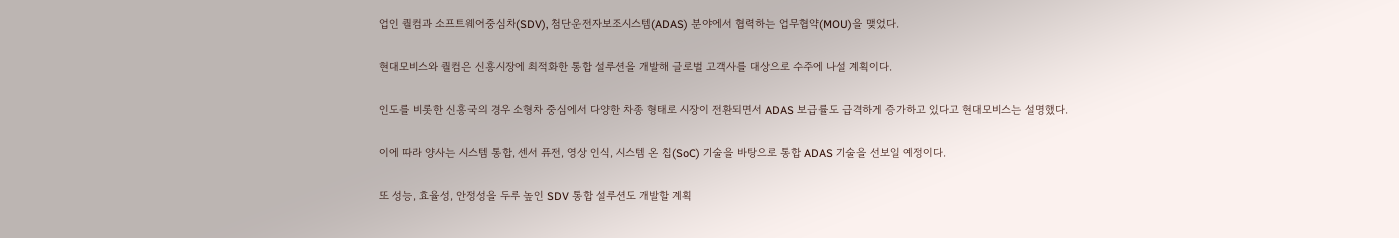업인 퀄컴과 소프트웨어중심차(SDV), 첨단운전자보조시스템(ADAS) 분야에서 협력하는 업무협약(MOU)을 맺었다.

현대모비스와 퀄컴은 신흥시장에 최적화한 통합 설루션을 개발해 글로벌 고객사를 대상으로 수주에 나설 계획이다.

인도를 비롯한 신흥국의 경우 소형차 중심에서 다양한 차종 형태로 시장이 전환되면서 ADAS 보급률도 급격하게 증가하고 있다고 현대모비스는 설명했다.

이에 따라 양사는 시스템 통합, 센서 퓨전, 영상 인식, 시스템 온 칩(SoC) 기술을 바탕으로 통합 ADAS 기술을 선보일 예정이다.

또 성능, 효율성, 안정성을 두루 높인 SDV 통합 설루션도 개발할 계획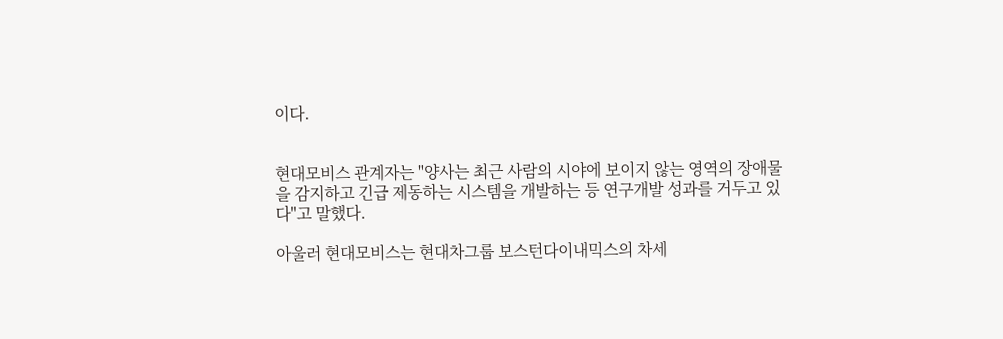이다.


현대모비스 관계자는 "양사는 최근 사람의 시야에 보이지 않는 영역의 장애물을 감지하고 긴급 제동하는 시스템을 개발하는 등 연구개발 성과를 거두고 있다"고 말했다.

아울러 현대모비스는 현대차그룹 보스턴다이내믹스의 차세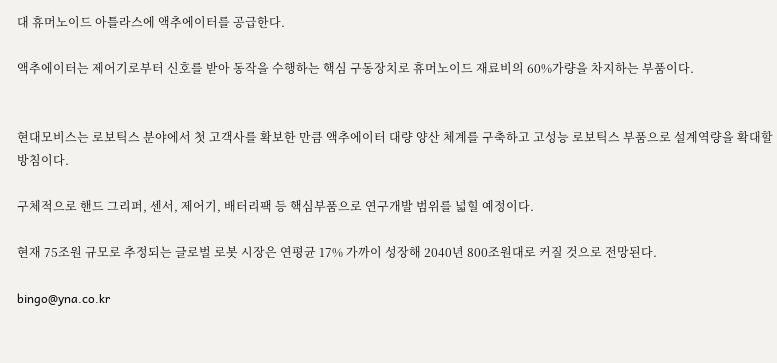대 휴머노이드 아틀라스에 액추에이터를 공급한다.

액추에이터는 제어기로부터 신호를 받아 동작을 수행하는 핵심 구동장치로 휴머노이드 재료비의 60%가량을 차지하는 부품이다.


현대모비스는 로보틱스 분야에서 첫 고객사를 확보한 만큼 액추에이터 대량 양산 체계를 구축하고 고성능 로보틱스 부품으로 설계역량을 확대할 방침이다.

구체적으로 핸드 그리퍼, 센서, 제어기, 배터리팩 등 핵심부품으로 연구개발 범위를 넓힐 예정이다.

현재 75조원 규모로 추정되는 글로벌 로봇 시장은 연평균 17% 가까이 성장해 2040년 800조원대로 커질 것으로 전망된다.

bingo@yna.co.kr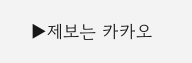▶제보는 카카오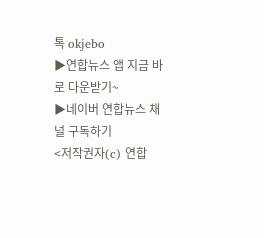톡 okjebo
▶연합뉴스 앱 지금 바로 다운받기~
▶네이버 연합뉴스 채널 구독하기
<저작권자(c) 연합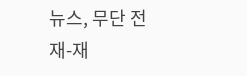뉴스, 무단 전재-재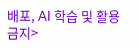배포, AI 학습 및 활용 금지>